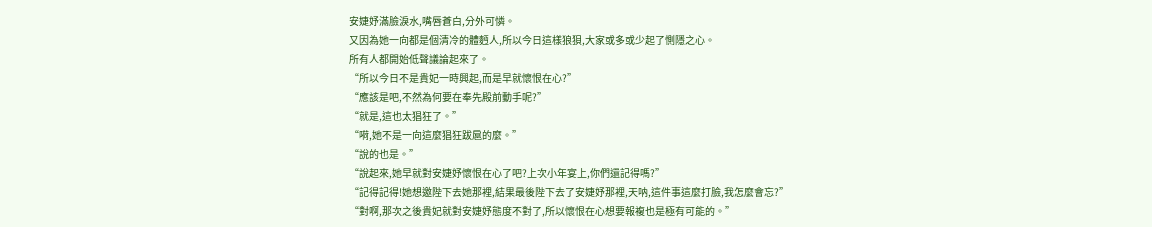安婕妤滿臉淚水,嘴唇蒼白,分外可憐。
又因為她一向都是個清冷的體麪人,所以今日這樣狼狽,大家或多或少起了惻隱之心。
所有人都開始低聲議論起來了。
“所以今日不是貴妃一時興起,而是早就懷恨在心?”
“應該是吧,不然為何要在奉先殿前動手呢?”
“就是,這也太猖狂了。”
“嗬,她不是一向這麼猖狂跋扈的麼。”
“說的也是。”
“說起來,她早就對安婕妤懷恨在心了吧?上次小年宴上,你們還記得嗎?”
“記得記得!她想邀陛下去她那裡,結果最後陛下去了安婕妤那裡,天呐,這件事這麼打臉,我怎麼會忘?”
“對啊,那次之後貴妃就對安婕妤態度不對了,所以懷恨在心想要報複也是極有可能的。”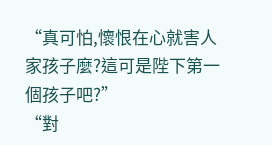“真可怕,懷恨在心就害人家孩子麼?這可是陛下第一個孩子吧?”
“對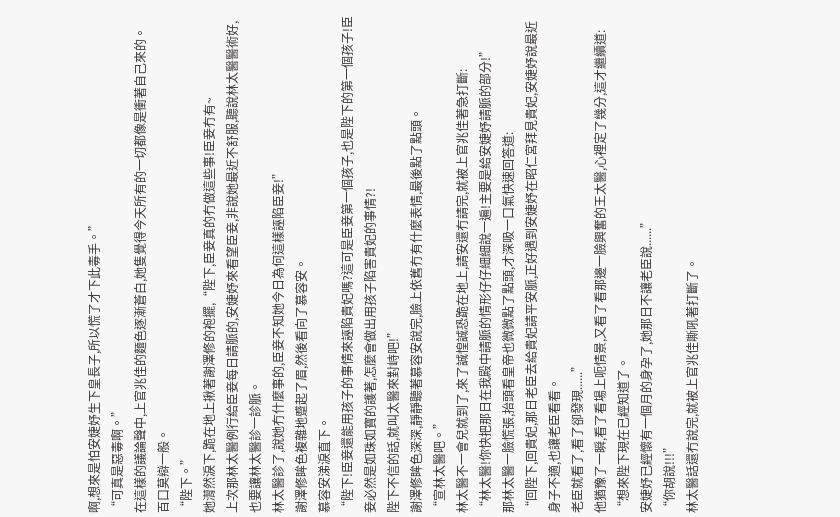啊,想來是怕安婕妤生下皇長子,所以慌了才下此毒手。”
“可真是惡毒啊。”
在這樣的議論聲中,上官兆佳的麵色逐漸蒼白,她隻覺得今天所有的一切都像是衝著自己來的。
百口莫辯一般。
“陛下。”
她潸然淚下,跪在地上揪著謝澤修的袍擺,“陛下,臣妾真的冇做這些事!臣妾冇有~
上次那林太醫例行給臣妾每日請脈的,安婕妤來看望臣妾,非說她最近不舒服,聽說林太醫醫術好,也要讓林太醫診一診脈。
林太醫診了,說她冇什麼事的,臣妾不知她今日為何這樣誣陷臣妾!”
謝澤修眸色複雜地蹙起了眉,然後看向了慕容安。
慕容安涕淚直下。
“陛下!臣妾還能用孩子的事情來誣陷貴妃嗎?這可是臣妾第一個孩子,也是陛下的第一個孩子!臣妾必然是如珠如寶的護著,怎麼會做出用孩子陷害貴妃的事情?!
陛下不信的話,就叫太醫來對峙吧!”
謝澤修眸色深深,靜靜聽著慕容安說完,臉上依舊冇有什麼表情,最後點了點頭。
“宣林太醫吧。”
林太醫不一會兒就到了,來了誠惶誠恐跪在地上,請安還冇請完,就被上官兆佳著急打斷:
“林太醫!你快把那日在我殿中請脈的情形仔仔細細說一遍!主要是給安婕妤請脈的部分!”
那林太醫一臉慌張,抬頭看皇帝也微微點了點頭,才深吸一口氣快速回答道:
“回陛下,回貴妃,那日老臣去給貴妃請平安脈,正好遇到安婕妤在昭仁宮拜見貴妃,安婕妤說最近身子不適,也讓老臣看看。
老臣就看了,看了卻發現......”
他猶豫了一瞬,看了看場上呃情景,又看了看那邊一臉興奮的王太醫,心裡定了幾分,這才繼續道:
“想來陛下現在已經知道了。
安婕妤已經懷有一個月的身孕了,她那日不讓老臣說......”
“你胡說!!!”
林太醫話還冇說完,就被上官兆佳嘶吼著打斷了。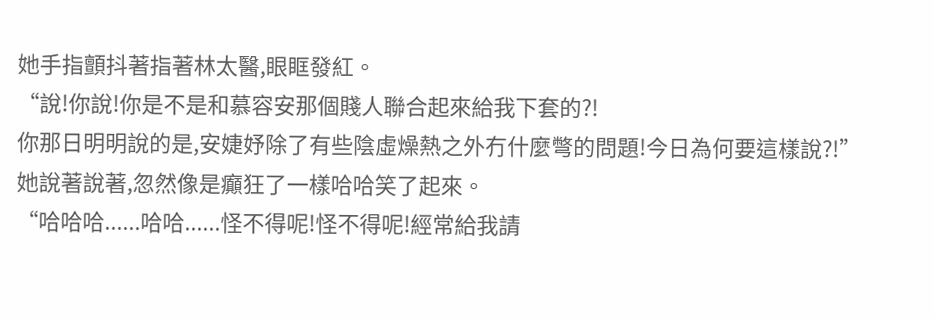她手指顫抖著指著林太醫,眼眶發紅。
“說!你說!你是不是和慕容安那個賤人聯合起來給我下套的?!
你那日明明說的是,安婕妤除了有些陰虛燥熱之外冇什麼彆的問題!今日為何要這樣說?!”
她說著說著,忽然像是癲狂了一樣哈哈笑了起來。
“哈哈哈......哈哈......怪不得呢!怪不得呢!經常給我請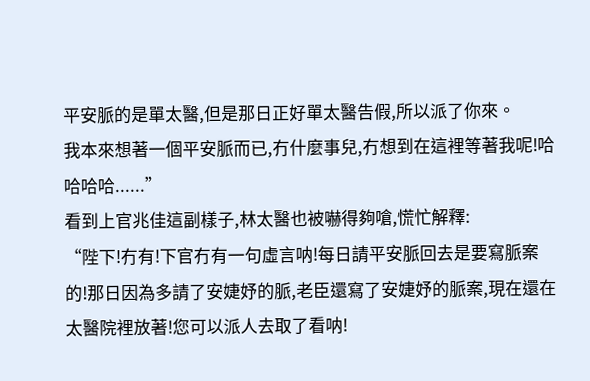平安脈的是單太醫,但是那日正好單太醫告假,所以派了你來。
我本來想著一個平安脈而已,冇什麼事兒,冇想到在這裡等著我呢!哈哈哈哈......”
看到上官兆佳這副樣子,林太醫也被嚇得夠嗆,慌忙解釋:
“陛下!冇有!下官冇有一句虛言呐!每日請平安脈回去是要寫脈案的!那日因為多請了安婕妤的脈,老臣還寫了安婕妤的脈案,現在還在太醫院裡放著!您可以派人去取了看呐!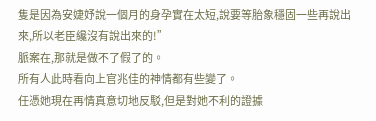隻是因為安婕妤說一個月的身孕實在太短,說要等胎象穩固一些再說出來,所以老臣纔沒有說出來的!”
脈案在,那就是做不了假了的。
所有人此時看向上官兆佳的神情都有些變了。
任憑她現在再情真意切地反駁,但是對她不利的證據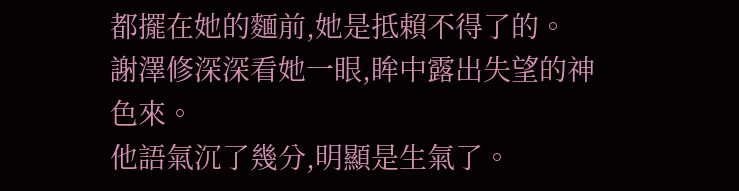都擺在她的麵前,她是抵賴不得了的。
謝澤修深深看她一眼,眸中露出失望的神色來。
他語氣沉了幾分,明顯是生氣了。